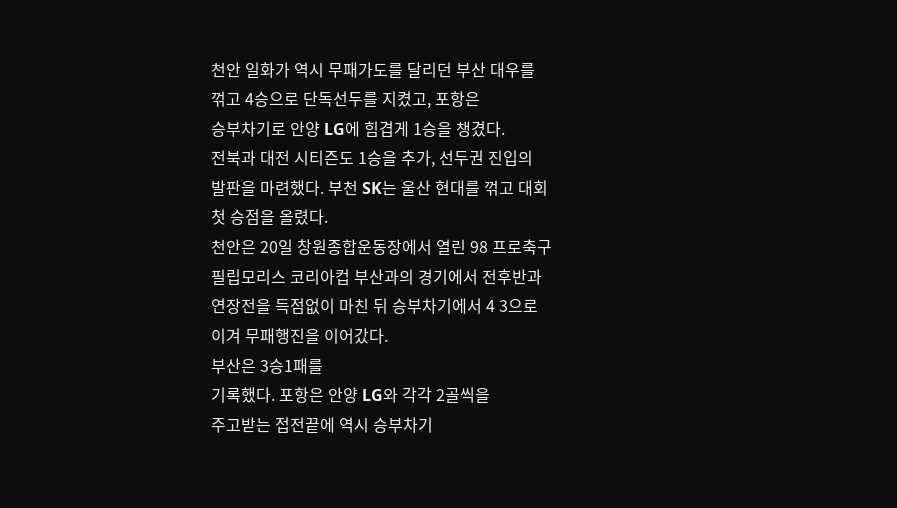천안 일화가 역시 무패가도를 달리던 부산 대우를
꺾고 4승으로 단독선두를 지켰고, 포항은
승부차기로 안양 LG에 힘겹게 1승을 챙겼다.
전북과 대전 시티즌도 1승을 추가, 선두권 진입의
발판을 마련했다. 부천 SK는 울산 현대를 꺾고 대회
첫 승점을 올렸다.
천안은 20일 창원종합운동장에서 열린 98 프로축구
필립모리스 코리아컵 부산과의 경기에서 전후반과
연장전을 득점없이 마친 뒤 승부차기에서 4 3으로
이겨 무패행진을 이어갔다.
부산은 3승1패를
기록했다. 포항은 안양 LG와 각각 2골씩을
주고받는 접전끝에 역시 승부차기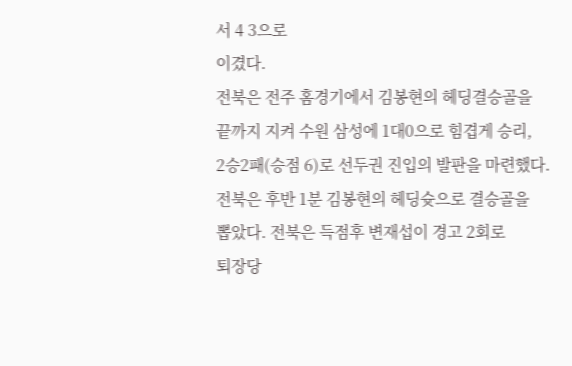서 4 3으로
이겼다.
전북은 전주 홈경기에서 김봉현의 헤딩결승골을
끝까지 지켜 수원 삼성에 1대0으로 힘겹게 승리,
2승2패(승점 6)로 선두권 진입의 발판을 마련했다.
전북은 후반 1분 김봉현의 헤딩슛으로 결승골을
뽑았다. 전북은 득점후 변재섭이 경고 2회로
퇴장당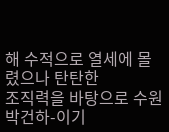해 수적으로 열세에 몰렸으나 탄탄한
조직력을 바탕으로 수원 박건하-이기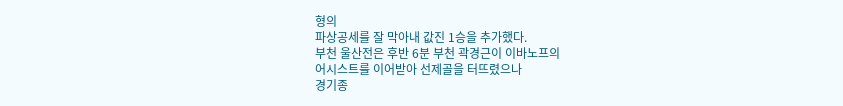형의
파상공세를 잘 막아내 값진 1승을 추가했다.
부천 울산전은 후반 6분 부천 곽경근이 이바노프의
어시스트를 이어받아 선제골을 터뜨렸으나
경기종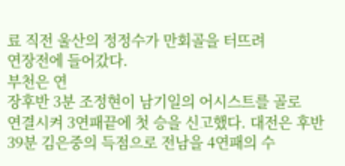료 직전 울산의 정정수가 만회골을 터뜨려
연장전에 들어갔다.
부천은 연
장후반 3분 조정현이 남기일의 어시스트를 골로
연결시켜 3연패끝에 첫 승을 신고했다. 대전은 후반
39분 김은중의 득점으로 전남을 4연패의 수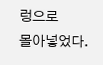렁으로
몰아넣었다.